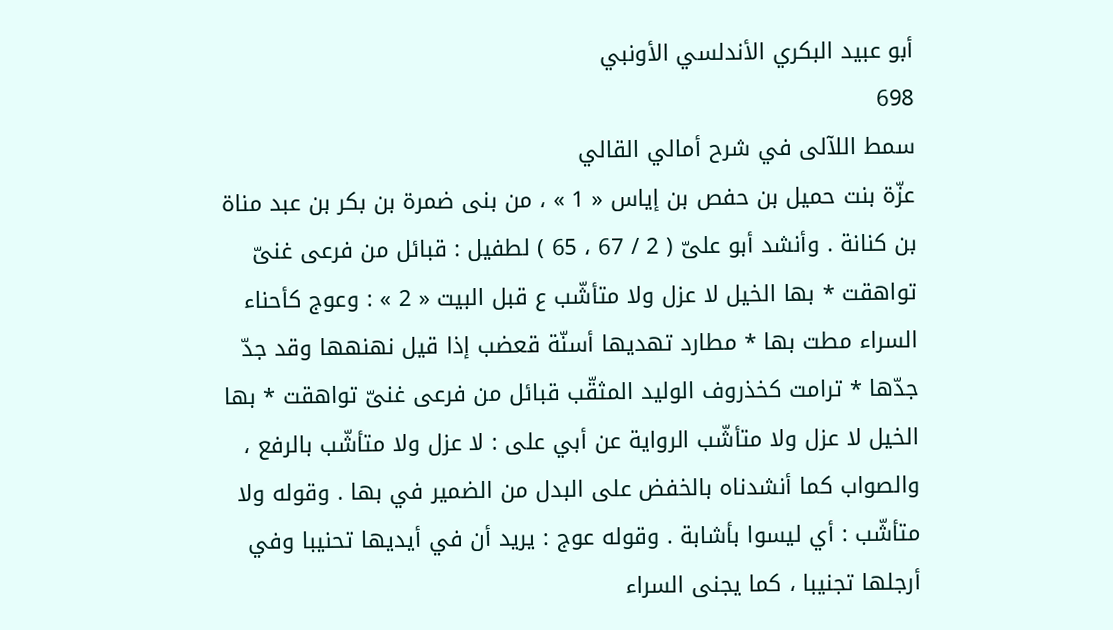أبو عبيد البكري الأندلسي الأونبي
698
سمط اللآلى في شرح أمالي القالي
عزّة بنت حميل بن حفص بن إياس « 1 » ، من بنى ضمرة بن بكر بن عبد مناة بن كنانة . وأنشد أبو علىّ ( 2 / 67 ، 65 ) لطفيل : قبائل من فرعى غنىّ تواهقت * بها الخيل لا عزل ولا متأشّب ع قبل البيت « 2 » : وعوج كأحناء السراء مطت بها * مطارد تهديها أسنّة قعضب إذا قيل نهنهها وقد جدّ جدّها * ترامت كخذروف الوليد المثقّب قبائل من فرعى غنىّ تواهقت * بها الخيل لا عزل ولا متأشّب الرواية عن أبي على : لا عزل ولا متأشّب بالرفع ، والصواب كما أنشدناه بالخفض على البدل من الضمير في بها . وقوله ولا متأشّب : أي ليسوا بأشابة . وقوله عوج : يريد أن في أيديها تحنيبا وفي أرجلها تجنيبا ، كما يجنى السراء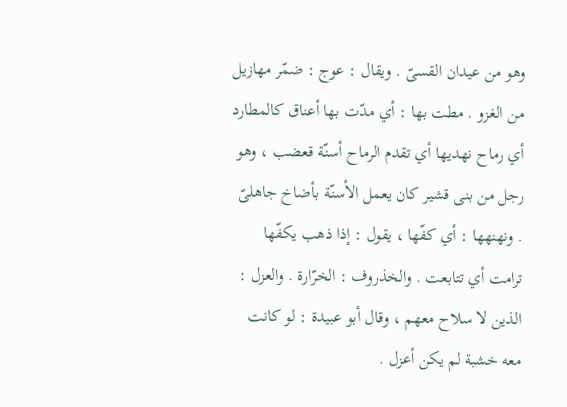وهو من عيدان القسىّ . ويقال : عوج : ضمّر مهازيل من الغزو . مطت بها : أي مدّت بها أعناق كالمطارد أي رماح نهديها أي تقدم الرماح أسنّة قعضب ، وهو رجل من بنى قشير كان يعمل الأسنّة بأضاخ جاهلىّ . ونهنهها : أي كفّها ، يقول : إذا ذهب يكفّها ترامت أي تتابعت . والخذروف : الخرّارة . والعزل : الذين لا سلاح معهم ، وقال أبو عبيدة : لو كانت معه خشبة لم يكن أعزل .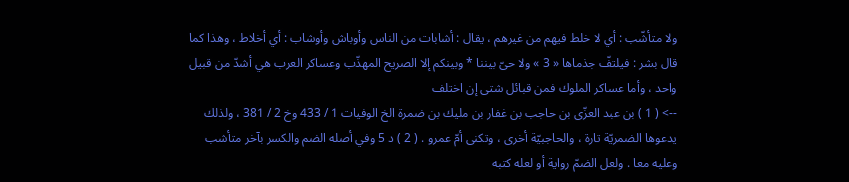ولا متأشّب : أي لا خلط فيهم من غيرهم ، يقال : أشابات من الناس وأوباش وأوشاب : أي أخلاط ، وهذا كما قال بشر : فيلتفّ جذماها « 3 » ولا حىّ بيننا * وبينكم إلا الصريح المهذّب وعساكر العرب هي أشدّ من قبيل واحد ، وأما عساكر الملوك فمن قبائل شتى إن اختلف
--> ( 1 ) بن عبد العزّى بن حاجب بن غفار بن مليك بن ضمرة الخ الوفيات 1 / 433 وخ 2 / 381 ، ولذلك يدعوها الضمريّة تارة ، والحاجبيّة أخرى ، وتكنى أمّ عمرو . ( 2 ) د 5 وفي أصله الضم والكسر بآخر متأشب وعليه معا . ولعل الضمّ رواية أو لعله كتبه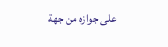على جوازه من جهة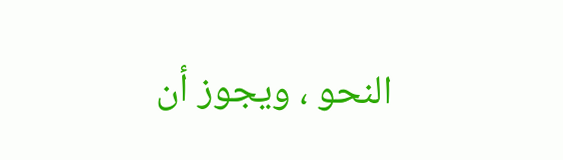النحو ، ويجوز أن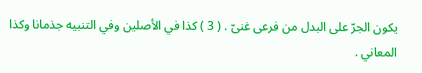يكون الجرّ على البدل من فرعى غنىّ . ( 3 ) كذا في الأصلين وفي التنبيه جذمانا وكذا المعاني .